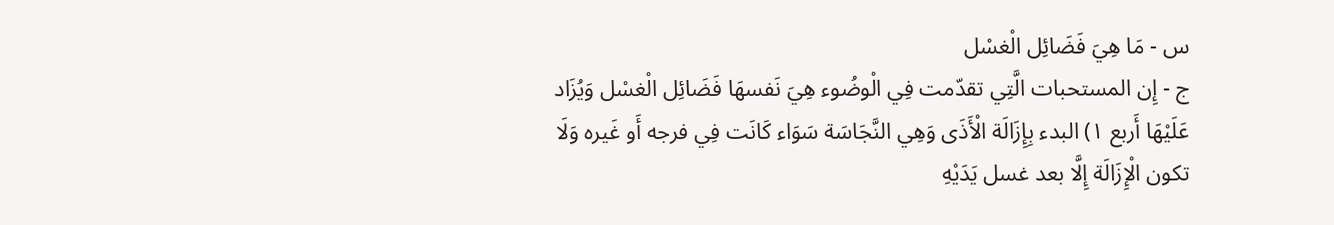س - مَا هِيَ فَضَائِل الْغسْل
ج - إِن المستحبات الَّتِي تقدّمت فِي الْوضُوء هِيَ نَفسهَا فَضَائِل الْغسْل وَيُزَاد عَلَيْهَا أَربع ١) البدء بِإِزَالَة الْأَذَى وَهِي النَّجَاسَة سَوَاء كَانَت فِي فرجه أَو غَيره وَلَا تكون الْإِزَالَة إِلَّا بعد غسل يَدَيْهِ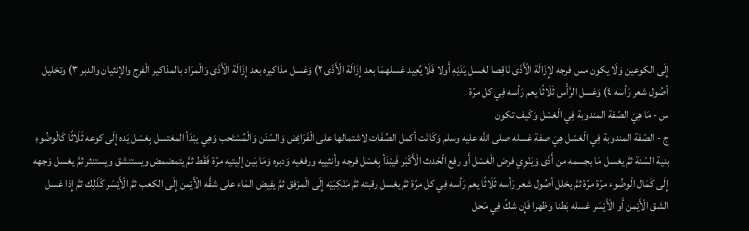إِلَى الكوعين وَلَا يكون مس فرجه لإِزَالَة الْأَذَى نَاقِصا لغسل يَدَيْهِ أَولا فَلَا يُعِيد غسلهمَا بعد إِزَالَة الْأَذَى ٢) وَغسل مذاكيره بعد إِزَالَة الْأَذَى وَالْمرَاد بالمذاكير الْفرج والإنثيان والدبر ٣) وتخليل أصُول شعر رَأسه ٤) وَغسل الرَّأْس ثَلَاثًا يعم رَأسه فِي كل مرّة
س - مَا هِيَ الصّفة المندوبة فِي الْغسْل وَكَيف تكون
ج - الصّفة المندوبة فِي الْغسْل هِيَ صفة غسله صلى الله عليه وسلم وَكَانَت أكمل الصِّفَات لاشتمالها على الْفَرَائِض وَالسّنَن وَالْمُسْتَحب وَهِي يبْدَأ المغتسل بِغسْل يَده إِلَى كوعه ثَلَاثًا كَالْوضُوءِ بنية السّنة ثمَّ يغسل مَا بجسمه من أَذَى وَيَنْوِي فرض الْغسْل أَو رفع الْحَدث الْأَكْبَر فَيبْدَأ بِغسْل فرجه وأنثييه ورفغيه وَدبره وَمَا بَين إليتيه مرّة فَقَط ثمَّ يتمضمض ويستنشق ويستنثر ثمَّ يغسل وَجهه إِلَى كَمَال الْوضُوء مرّة مرّة ثمَّ يخلل أصُول شعر رَأسه ثَلَاثًا يعم رَأسه فِي كل مرّة ثمَّ يغسل رقبته ثمَّ مَنْكِبَيْه إِلَى الْمرْفق ثمَّ يفِيض المَاء على شقَّه الْأَيْمن إِلَى الكعب ثمَّ الْأَيْسَر كَذَلِك ثمَّ إِذا غسل الشق الْأَيْمن أَو الْأَيْسَر غسله بَطنا وظهرا فَإِن شكّ فِي مَحل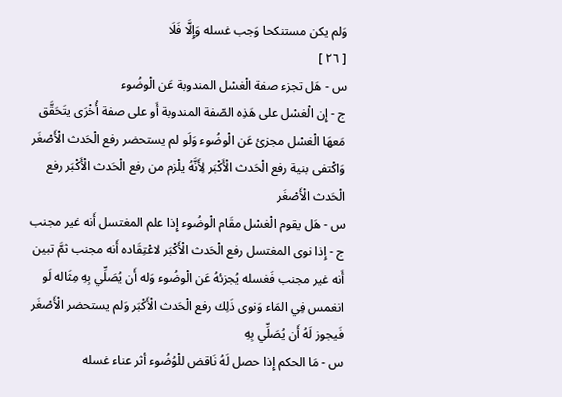وَلم يكن مستنكحا وَجب غسله وَإِلَّا فَلَا
[ ٢٦ ]
س - هَل تجزء صفة الْغسْل المندوبة عَن الْوضُوء
ج - إِن الْغسْل على هَذِه الصّفة المندوبة أَو على صفة أُخْرَى يتَحَقَّق مَعهَا الْغسْل مجزئ عَن الْوضُوء وَلَو لم يستحضر رفع الْحَدث الْأَصْغَر وَاكْتفى بنية رفع الْحَدث الْأَكْبَر لِأَنَّهُ يلْزم من رفع الْحَدث الْأَكْبَر رفع الْحَدث الْأَصْغَر
س - هَل يقوم الْغسْل مقَام الْوضُوء إِذا علم المغتسل أَنه غير مجنب
ج - إِذا نوى المغتسل رفع الْحَدث الْأَكْبَر لاعْتِقَاده أَنه مجنب ثمَّ تبين أَنه غير مجنب فَغسله يُجزئهُ عَن الْوضُوء وَله أَن يُصَلِّي بِهِ مِثَاله لَو انغمس فِي المَاء وَنوى ذَلِك رفع الْحَدث الْأَكْبَر وَلم يستحضر الْأَصْغَر فَيجوز لَهُ أَن يُصَلِّي بِهِ
س - مَا الحكم إِذا حصل لَهُ نَاقض للْوُضُوء أثر عناء غسله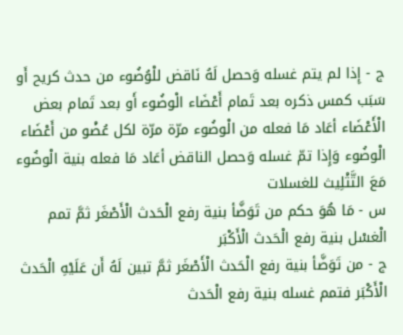ج - إِذا لم يتم غسله وَحصل لَهُ نَاقض للْوُضُوء من حدث كريح أَو سَبَب كمس ذكره بعد تَمام أَعْضَاء الْوضُوء أَو بعد تَمام بعض الْأَعْضَاء أعَاد مَا فعله من الْوضُوء مرّة مرّة لكل عُضْو من أَعْضَاء الْوضُوء وَإِذا تمّ غسله وَحصل الناقض أعَاد مَا فعله بنية الْوضُوء مَعَ التَّثْلِيث للغسلات
س - مَا هُوَ حكم من تَوَضَّأ بنية رفع الْحَدث الْأَصْغَر ثمَّ تمم الْغسْل بنية رفع الْحَدث الْأَكْبَر
ج - من تَوَضَّأ بنية رفع الْحَدث الْأَصْغَر ثمَّ تبين لَهُ أَن عَلَيْهِ الْحَدث الْأَكْبَر فتمم غسله بنية رفع الْحَدث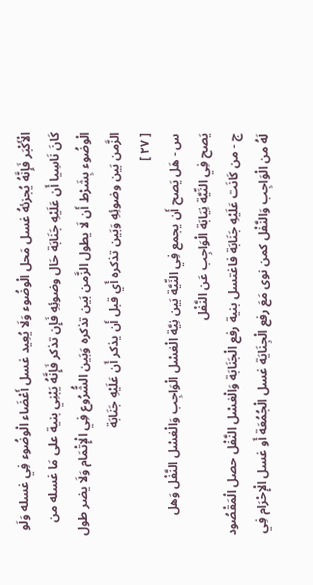الْأَكْبَر فَإِنَّهُ يُجزئهُ غسل مَحل الْوضُوء وَلَا يُعِيد غسل أَعْضَاء الْوضُوء فِي غسله وَلَو كَانَ نَاسِيا أَن عَلَيْهِ جَنَابَة حَال وضوئِهِ فَإِن تذكر فَإِنَّهُ يَبْنِي بنية على مَا غسله من الْوضُوء بِشَرْط أَن لَا يطول الزَّمن بَين تذكره وَبَين الشُّرُوع فِي الْإِتْمَام وَلَا يضر طول الزَّمن بَين وضوئِهِ وَبَين تذكره أَي قبل أَن يذكر أَن عَلَيْهِ جَنَابَة
[ ٢٧ ]
س - هَل يَصح أَن يجمع فِي النِّيَّة بَين نِيَّة الْغسْل الْوَاجِب وَالْغسْل النَّفْل وَهل يَصح فِي النِّيَّة نِيَابَة الْوَاجِب عَن النَّفْل
ج - من كَانَت عَلَيْهِ جَنَابَة فاغتسل بنية رفع الْجَنَابَة وَالْغسْل النَّفْل حصل الْمَقْصُود لَهُ من الْوَاجِب وَالنَّفْل كمن نوى مَعَ رفع الْجِنَايَة غسل الْجُمُعَة أَو غسل الْإِحْرَام فِي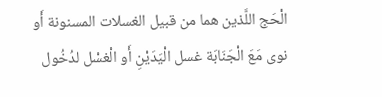الْحَج اللَّذين هما من قبيل الغسلات المسنونة أَو نوى مَعَ الْجَنَابَة غسل الْيَدَيْنِ أَو الْغسْل لدُخُول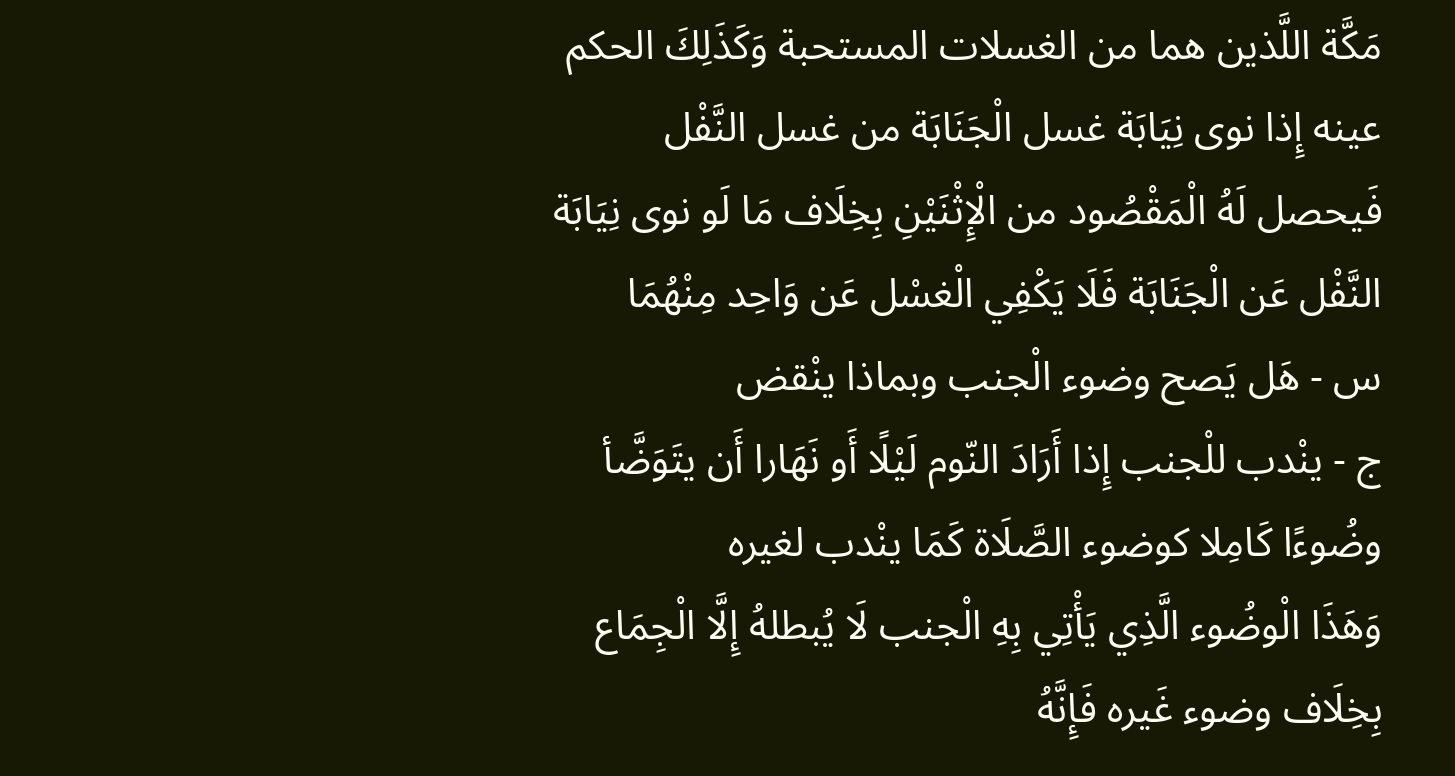مَكَّة اللَّذين هما من الغسلات المستحبة وَكَذَلِكَ الحكم عينه إِذا نوى نِيَابَة غسل الْجَنَابَة من غسل النَّفْل فَيحصل لَهُ الْمَقْصُود من الْإِثْنَيْنِ بِخِلَاف مَا لَو نوى نِيَابَة النَّفْل عَن الْجَنَابَة فَلَا يَكْفِي الْغسْل عَن وَاحِد مِنْهُمَا
س - هَل يَصح وضوء الْجنب وبماذا ينْقض
ج - ينْدب للْجنب إِذا أَرَادَ النّوم لَيْلًا أَو نَهَارا أَن يتَوَضَّأ وضُوءًا كَامِلا كوضوء الصَّلَاة كَمَا ينْدب لغيره
وَهَذَا الْوضُوء الَّذِي يَأْتِي بِهِ الْجنب لَا يُبطلهُ إِلَّا الْجِمَاع بِخِلَاف وضوء غَيره فَإِنَّهُ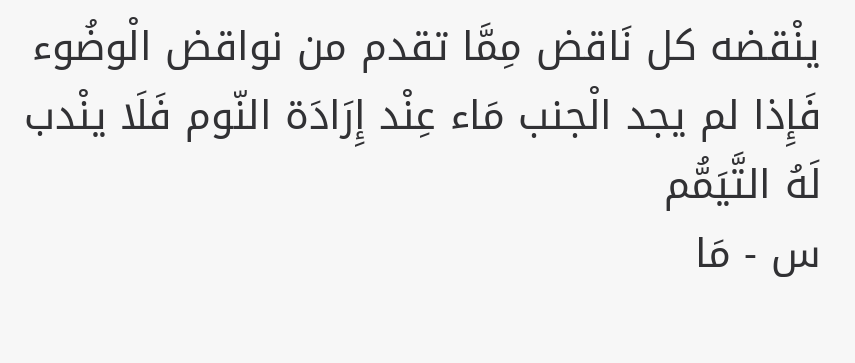ينْقضه كل نَاقض مِمَّا تقدم من نواقض الْوضُوء فَإِذا لم يجد الْجنب مَاء عِنْد إِرَادَة النّوم فَلَا ينْدب لَهُ التَّيَمُّم
س - مَا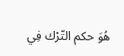هُوَ حكم التّرْك فِي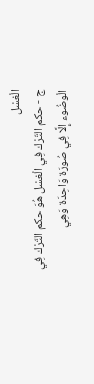الْغسْل
ج - حكم التّرْك فِي الْغسْل هُوَ حكم التّرْك فِي الْوضُوء إِلَّا فِي صُورَة وَاحِدَة وَهِي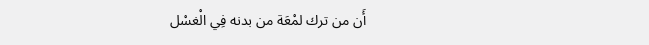أَن من ترك لمْعَة من بدنه فِي الْغسْل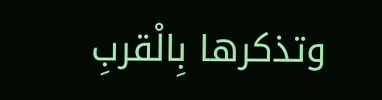وتذكرها بِالْقربِ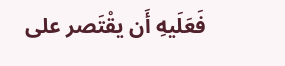فَعَلَيهِ أَن يقْتَصر على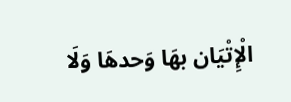الْإِتْيَان بهَا وَحدهَا وَلَا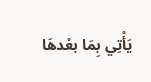يَأْتِي بِمَا بعْدهَا